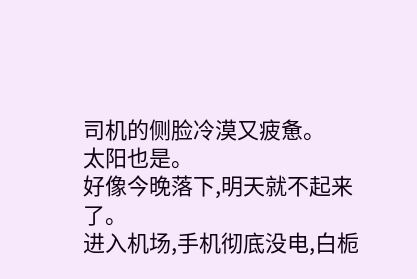司机的侧脸冷漠又疲惫。
太阳也是。
好像今晚落下,明天就不起来了。
进入机场,手机彻底没电,白栀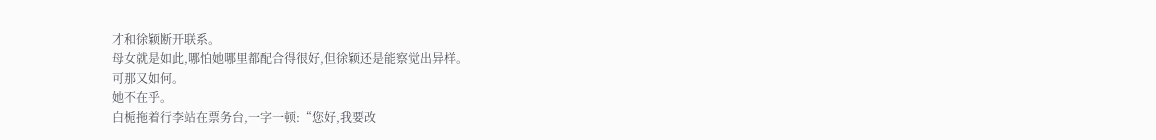才和徐颖断开联系。
母女就是如此,哪怕她哪里都配合得很好,但徐颖还是能察觉出异样。
可那又如何。
她不在乎。
白栀拖着行李站在票务台,一字一顿:“您好,我要改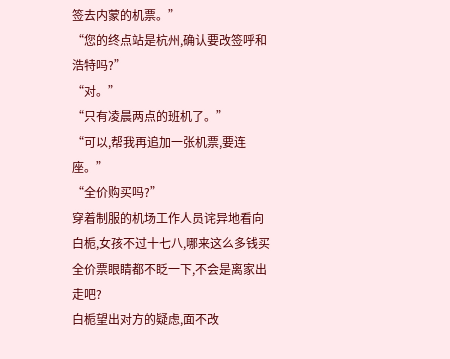签去内蒙的机票。”
“您的终点站是杭州,确认要改签呼和浩特吗?”
“对。”
“只有凌晨两点的班机了。”
“可以,帮我再追加一张机票,要连座。”
“全价购买吗?”
穿着制服的机场工作人员诧异地看向白栀,女孩不过十七八,哪来这么多钱买全价票眼睛都不眨一下,不会是离家出走吧?
白栀望出对方的疑虑,面不改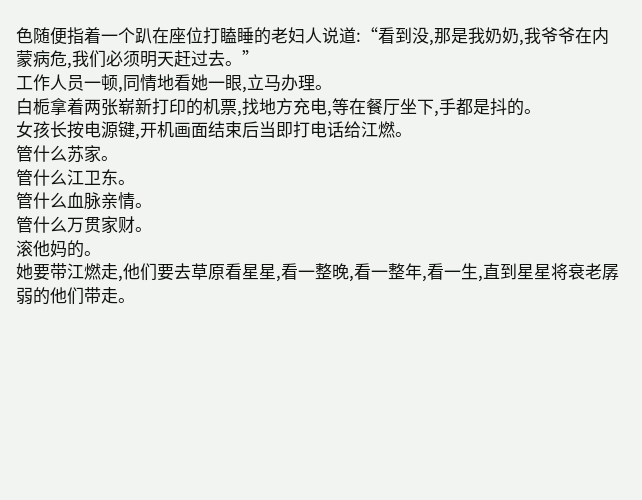色随便指着一个趴在座位打瞌睡的老妇人说道:“看到没,那是我奶奶,我爷爷在内蒙病危,我们必须明天赶过去。”
工作人员一顿,同情地看她一眼,立马办理。
白栀拿着两张崭新打印的机票,找地方充电,等在餐厅坐下,手都是抖的。
女孩长按电源键,开机画面结束后当即打电话给江燃。
管什么苏家。
管什么江卫东。
管什么血脉亲情。
管什么万贯家财。
滚他妈的。
她要带江燃走,他们要去草原看星星,看一整晚,看一整年,看一生,直到星星将衰老孱弱的他们带走。